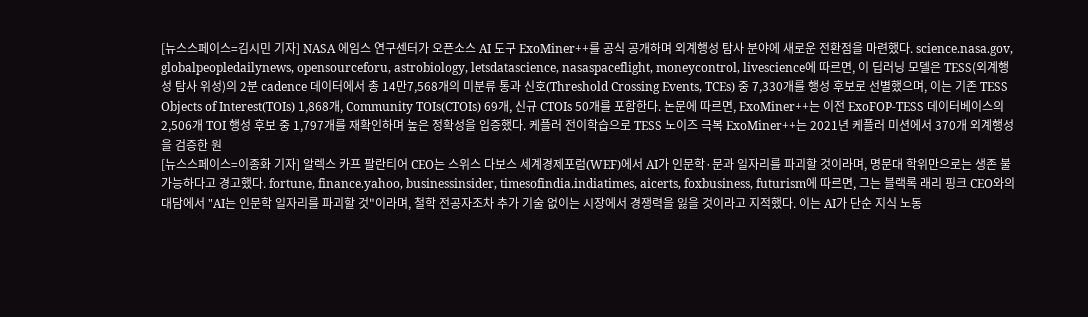[뉴스스페이스=김시민 기자] NASA 에임스 연구센터가 오픈소스 AI 도구 ExoMiner++를 공식 공개하며 외계행성 탐사 분야에 새로운 전환점을 마련했다. science.nasa.gov, globalpeopledailynews, opensourceforu, astrobiology, letsdatascience, nasaspaceflight, moneycontrol, livescience에 따르면, 이 딥러닝 모델은 TESS(외계행성 탐사 위성)의 2분 cadence 데이터에서 총 14만7,568개의 미분류 통과 신호(Threshold Crossing Events, TCEs) 중 7,330개를 행성 후보로 선별했으며, 이는 기존 TESS Objects of Interest(TOIs) 1,868개, Community TOIs(CTOIs) 69개, 신규 CTOIs 50개를 포함한다. 논문에 따르면, ExoMiner++는 이전 ExoFOP-TESS 데이터베이스의 2,506개 TOI 행성 후보 중 1,797개를 재확인하며 높은 정확성을 입증했다. 케플러 전이학습으로 TESS 노이즈 극복 ExoMiner++는 2021년 케플러 미션에서 370개 외계행성을 검증한 원
[뉴스스페이스=이종화 기자] 알렉스 카프 팔란티어 CEO는 스위스 다보스 세계경제포럼(WEF)에서 AI가 인문학·문과 일자리를 파괴할 것이라며, 명문대 학위만으로는 생존 불가능하다고 경고했다. fortune, finance.yahoo, businessinsider, timesofindia.indiatimes, aicerts, foxbusiness, futurism에 따르면, 그는 블랙록 래리 핑크 CEO와의 대담에서 "AI는 인문학 일자리를 파괴할 것"이라며, 철학 전공자조차 추가 기술 없이는 시장에서 경쟁력을 잃을 것이라고 지적했다. 이는 AI가 단순 지식 노동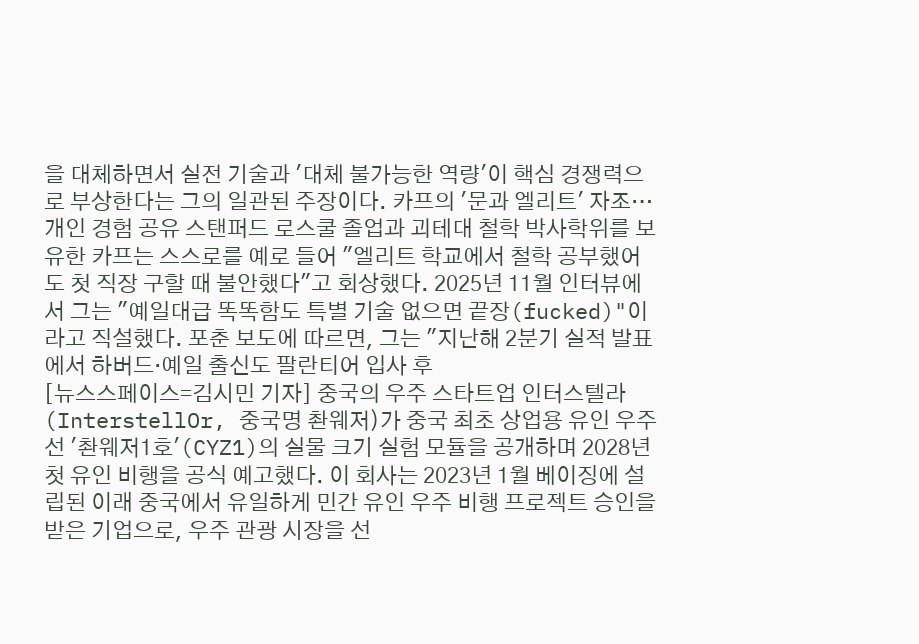을 대체하면서 실전 기술과 '대체 불가능한 역량'이 핵심 경쟁력으로 부상한다는 그의 일관된 주장이다. 카프의 '문과 엘리트' 자조…개인 경험 공유 스탠퍼드 로스쿨 졸업과 괴테대 철학 박사학위를 보유한 카프는 스스로를 예로 들어 "엘리트 학교에서 철학 공부했어도 첫 직장 구할 때 불안했다"고 회상했다. 2025년 11월 인터뷰에서 그는 "예일대급 똑똑함도 특별 기술 없으면 끝장(fucked)"이라고 직설했다. 포춘 보도에 따르면, 그는 "지난해 2분기 실적 발표에서 하버드·예일 출신도 팔란티어 입사 후
[뉴스스페이스=김시민 기자] 중국의 우주 스타트업 인터스텔라(InterstellOr, 중국명 촨웨저)가 중국 최초 상업용 유인 우주선 '촨웨저1호'(CYZ1)의 실물 크기 실험 모듈을 공개하며 2028년 첫 유인 비행을 공식 예고했다. 이 회사는 2023년 1월 베이징에 설립된 이래 중국에서 유일하게 민간 유인 우주 비행 프로젝트 승인을 받은 기업으로, 우주 관광 시장을 선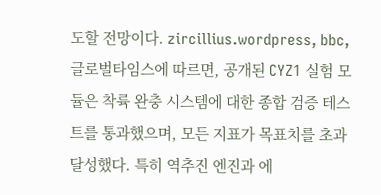도할 전망이다. zircillius.wordpress, bbc, 글로벌타임스에 따르면, 공개된 CYZ1 실험 모듈은 착륙 완충 시스템에 대한 종합 검증 테스트를 통과했으며, 모든 지표가 목표치를 초과 달성했다. 특히 역추진 엔진과 에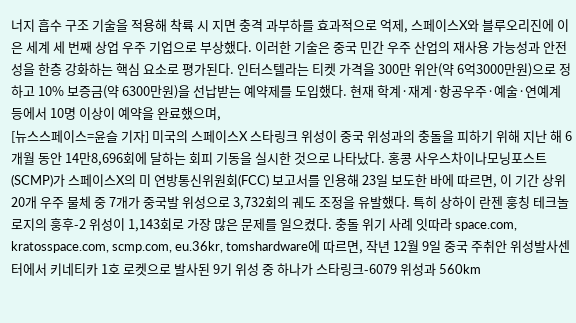너지 흡수 구조 기술을 적용해 착륙 시 지면 충격 과부하를 효과적으로 억제, 스페이스X와 블루오리진에 이은 세계 세 번째 상업 우주 기업으로 부상했다. 이러한 기술은 중국 민간 우주 산업의 재사용 가능성과 안전성을 한층 강화하는 핵심 요소로 평가된다. 인터스텔라는 티켓 가격을 300만 위안(약 6억3000만원)으로 정하고 10% 보증금(약 6300만원)을 선납받는 예약제를 도입했다. 현재 학계·재계·항공우주·예술·연예계 등에서 10명 이상이 예약을 완료했으며,
[뉴스스페이스=윤슬 기자] 미국의 스페이스X 스타링크 위성이 중국 위성과의 충돌을 피하기 위해 지난 해 6개월 동안 14만8,696회에 달하는 회피 기동을 실시한 것으로 나타났다. 홍콩 사우스차이나모닝포스트(SCMP)가 스페이스X의 미 연방통신위원회(FCC) 보고서를 인용해 23일 보도한 바에 따르면, 이 기간 상위 20개 우주 물체 중 7개가 중국발 위성으로 3,732회의 궤도 조정을 유발했다. 특히 상하이 란젠 훙칭 테크놀로지의 훙후-2 위성이 1,143회로 가장 많은 문제를 일으켰다. 충돌 위기 사례 잇따라 space.com, kratosspace.com, scmp.com, eu.36kr, tomshardware에 따르면, 작년 12월 9일 중국 주취안 위성발사센터에서 키네티카 1호 로켓으로 발사된 9기 위성 중 하나가 스타링크-6079 위성과 560km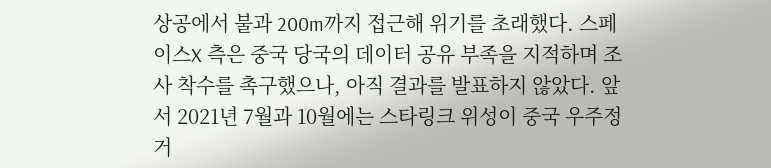상공에서 불과 200m까지 접근해 위기를 초래했다. 스페이스X 측은 중국 당국의 데이터 공유 부족을 지적하며 조사 착수를 촉구했으나, 아직 결과를 발표하지 않았다. 앞서 2021년 7월과 10월에는 스타링크 위성이 중국 우주정거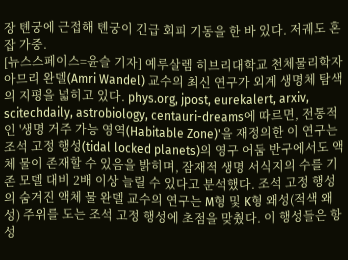장 톈궁에 근접해 톈궁이 긴급 회피 기동을 한 바 있다. 저궤도 혼잡 가중.
[뉴스스페이스=윤슬 기자] 예루살렘 히브리대학교 천체물리학자 아므리 완델(Amri Wandel) 교수의 최신 연구가 외계 생명체 탐색의 지평을 넓히고 있다. phys.org, jpost, eurekalert, arxiv, scitechdaily, astrobiology, centauri-dreams에 따르면, 전통적인 '생명 거주 가능 영역(Habitable Zone)'을 재정의한 이 연구는 조석 고정 행성(tidal locked planets)의 영구 어둠 반구에서도 액체 물이 존재할 수 있음을 밝히며, 잠재적 생명 서식지의 수를 기존 모델 대비 2배 이상 늘릴 수 있다고 분석했다. 조석 고정 행성의 숨겨진 액체 물 완델 교수의 연구는 M형 및 K형 왜성(적색 왜성) 주위를 도는 조석 고정 행성에 초점을 맞췄다. 이 행성들은 항성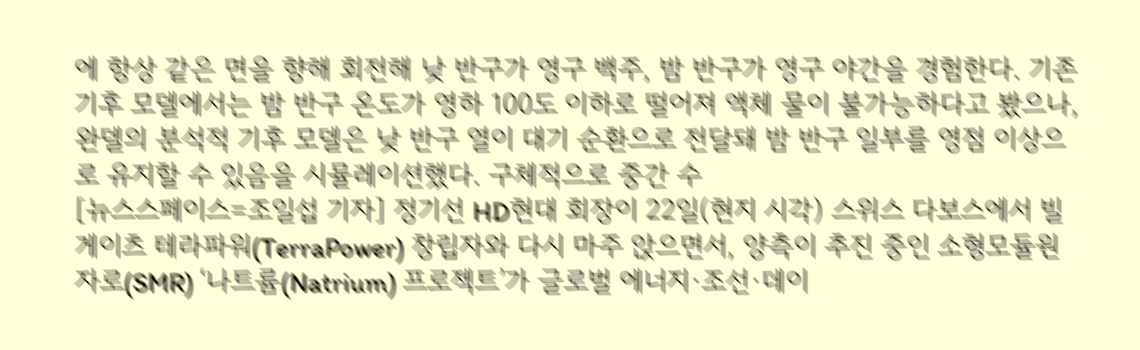에 항상 같은 면을 향해 회전해 낮 반구가 영구 백주, 밤 반구가 영구 야간을 경험한다. 기존 기후 모델에서는 밤 반구 온도가 영하 100도 이하로 떨어져 액체 물이 불가능하다고 봤으나, 완델의 분석적 기후 모델은 낮 반구 열이 대기 순환으로 전달돼 밤 반구 일부를 영점 이상으로 유지할 수 있음을 시뮬레이션했다. 구체적으로 중간 수
[뉴스스페이스=조일섭 기자] 정기선 HD현대 회장이 22일(현지 시각) 스위스 다보스에서 빌 게이츠 테라파워(TerraPower) 창립자와 다시 마주 앉으면서, 양측이 추진 중인 소형모듈원자로(SMR) ‘나트륨(Natrium) 프로젝트’가 글로벌 에너지·조선·데이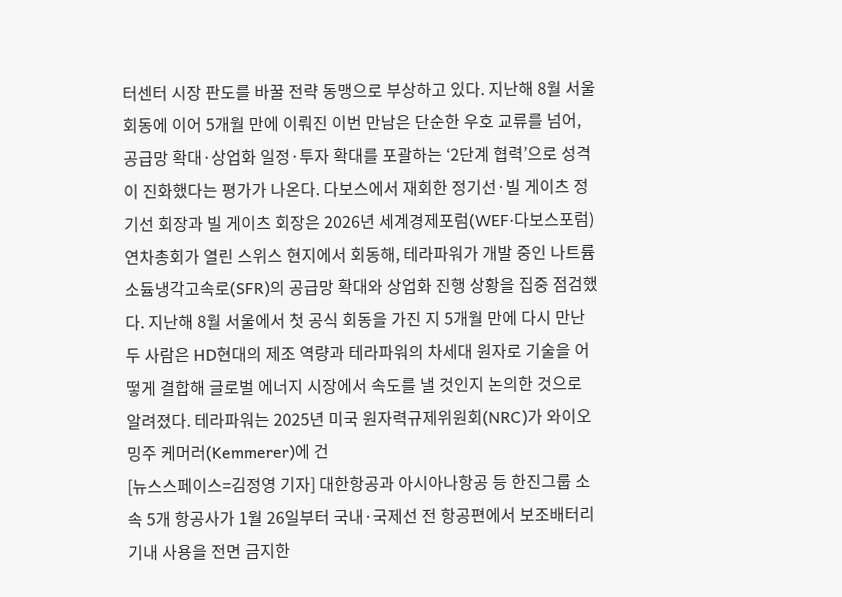터센터 시장 판도를 바꿀 전략 동맹으로 부상하고 있다. 지난해 8월 서울 회동에 이어 5개월 만에 이뤄진 이번 만남은 단순한 우호 교류를 넘어, 공급망 확대·상업화 일정·투자 확대를 포괄하는 ‘2단계 협력’으로 성격이 진화했다는 평가가 나온다. 다보스에서 재회한 정기선·빌 게이츠 정기선 회장과 빌 게이츠 회장은 2026년 세계경제포럼(WEF·다보스포럼) 연차총회가 열린 스위스 현지에서 회동해, 테라파워가 개발 중인 나트륨 소듐냉각고속로(SFR)의 공급망 확대와 상업화 진행 상황을 집중 점검했다. 지난해 8월 서울에서 첫 공식 회동을 가진 지 5개월 만에 다시 만난 두 사람은 HD현대의 제조 역량과 테라파워의 차세대 원자로 기술을 어떻게 결합해 글로벌 에너지 시장에서 속도를 낼 것인지 논의한 것으로 알려졌다. 테라파워는 2025년 미국 원자력규제위원회(NRC)가 와이오밍주 케머러(Kemmerer)에 건
[뉴스스페이스=김정영 기자] 대한항공과 아시아나항공 등 한진그룹 소속 5개 항공사가 1월 26일부터 국내·국제선 전 항공편에서 보조배터리 기내 사용을 전면 금지한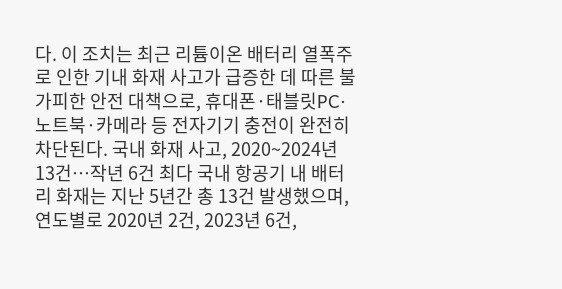다. 이 조치는 최근 리튬이온 배터리 열폭주로 인한 기내 화재 사고가 급증한 데 따른 불가피한 안전 대책으로, 휴대폰·태블릿PC·노트북·카메라 등 전자기기 충전이 완전히 차단된다. 국내 화재 사고, 2020~2024년 13건…작년 6건 최다 국내 항공기 내 배터리 화재는 지난 5년간 총 13건 발생했으며, 연도별로 2020년 2건, 2023년 6건,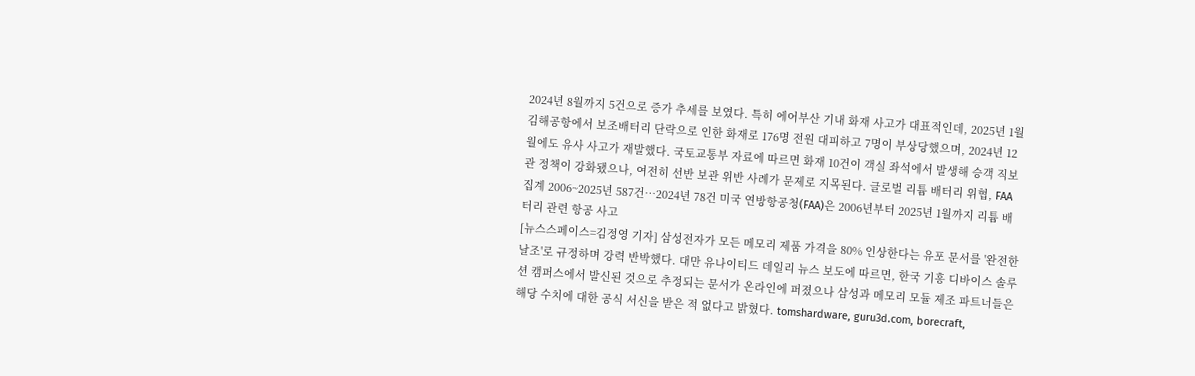2024년 8월까지 5건으로 증가 추세를 보였다. 특히 에어부산 기내 화재 사고가 대표적인데, 2025년 1월 김해공항에서 보조배터리 단락으로 인한 화재로 176명 전원 대피하고 7명이 부상당했으며, 2024년 12월에도 유사 사고가 재발했다. 국토교통부 자료에 따르면 화재 10건이 객실 좌석에서 발생해 승객 직보관 정책이 강화됐으나, 여전히 선반 보관 위반 사례가 문제로 지목된다. 글로벌 리튬 배터리 위협, FAA 집계 2006~2025년 587건…2024년 78건 미국 연방항공청(FAA)은 2006년부터 2025년 1월까지 리튬 배터리 관련 항공 사고
[뉴스스페이스=김정영 기자] 삼성전자가 모든 메모리 제품 가격을 80% 인상한다는 유포 문서를 '완전한 날조'로 규정하며 강력 반박했다. 대만 유나이티드 데일리 뉴스 보도에 따르면, 한국 기흥 디바이스 솔루션 캠퍼스에서 발신된 것으로 추정되는 문서가 온라인에 퍼졌으나 삼성과 메모리 모듈 제조 파트너들은 해당 수치에 대한 공식 서신을 받은 적 없다고 밝혔다. tomshardware, guru3d.com, borecraft,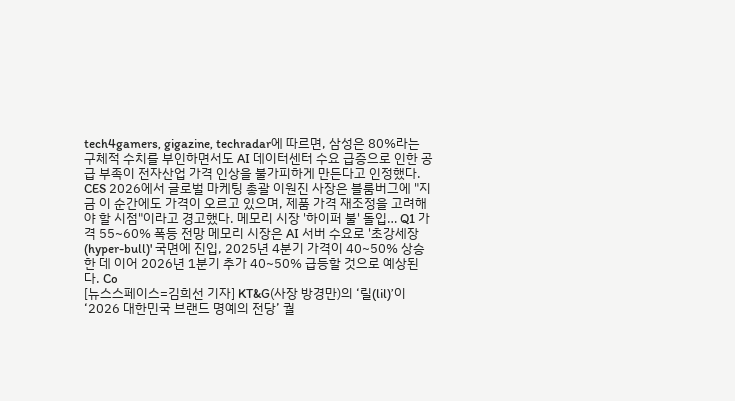tech4gamers, gigazine, techradar에 따르면, 삼성은 80%라는 구체적 수치를 부인하면서도 AI 데이터센터 수요 급증으로 인한 공급 부족이 전자산업 가격 인상을 불가피하게 만든다고 인정했다. CES 2026에서 글로벌 마케팅 총괄 이원진 사장은 블룸버그에 "지금 이 순간에도 가격이 오르고 있으며, 제품 가격 재조정을 고려해야 할 시점"이라고 경고했다. 메모리 시장 '하이퍼 불' 돌입… Q1 가격 55~60% 폭등 전망 메모리 시장은 AI 서버 수요로 '초강세장(hyper-bull)' 국면에 진입, 2025년 4분기 가격이 40~50% 상승한 데 이어 2026년 1분기 추가 40~50% 급등할 것으로 예상된다. Co
[뉴스스페이스=김희선 기자] KT&G(사장 방경만)의 ‘릴(lil)’이 ‘2026 대한민국 브랜드 명예의 전당’ 궐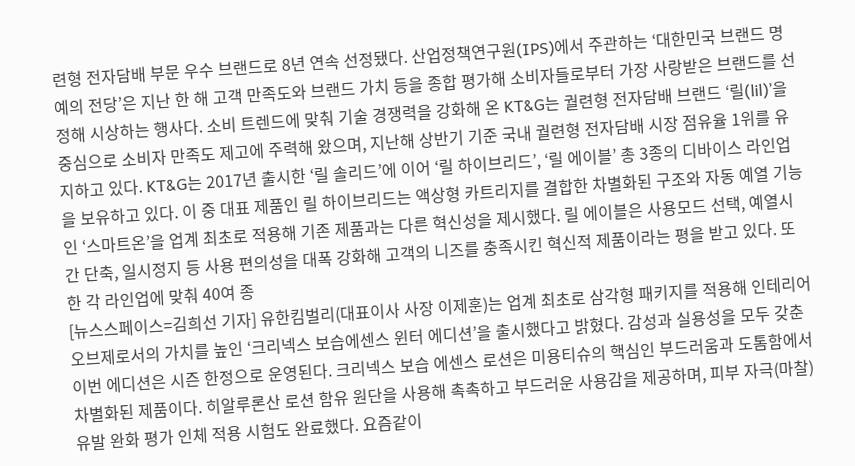련형 전자담배 부문 우수 브랜드로 8년 연속 선정됐다. 산업정책연구원(IPS)에서 주관하는 ‘대한민국 브랜드 명예의 전당’은 지난 한 해 고객 만족도와 브랜드 가치 등을 종합 평가해 소비자들로부터 가장 사랑받은 브랜드를 선정해 시상하는 행사다. 소비 트렌드에 맞춰 기술 경쟁력을 강화해 온 KT&G는 궐련형 전자담배 브랜드 ‘릴(lil)’을 중심으로 소비자 만족도 제고에 주력해 왔으며, 지난해 상반기 기준 국내 궐련형 전자담배 시장 점유율 1위를 유지하고 있다. KT&G는 2017년 출시한 ‘릴 솔리드’에 이어 ‘릴 하이브리드’, ‘릴 에이블’ 총 3종의 디바이스 라인업을 보유하고 있다. 이 중 대표 제품인 릴 하이브리드는 액상형 카트리지를 결합한 차별화된 구조와 자동 예열 기능인 ‘스마트온’을 업계 최초로 적용해 기존 제품과는 다른 혁신성을 제시했다. 릴 에이블은 사용모드 선택, 예열시간 단축, 일시정지 등 사용 편의성을 대폭 강화해 고객의 니즈를 충족시킨 혁신적 제품이라는 평을 받고 있다. 또한 각 라인업에 맞춰 40여 종
[뉴스스페이스=김희선 기자] 유한킴벌리(대표이사 사장 이제훈)는 업계 최초로 삼각형 패키지를 적용해 인테리어 오브제로서의 가치를 높인 ‘크리넥스 보습에센스 윈터 에디션’을 출시했다고 밝혔다. 감성과 실용성을 모두 갖춘 이번 에디션은 시즌 한정으로 운영된다. 크리넥스 보습 에센스 로션은 미용티슈의 핵심인 부드러움과 도톰함에서 차별화된 제품이다. 히알루론산 로션 함유 원단을 사용해 촉촉하고 부드러운 사용감을 제공하며, 피부 자극(마찰) 유발 완화 평가 인체 적용 시험도 완료했다. 요즘같이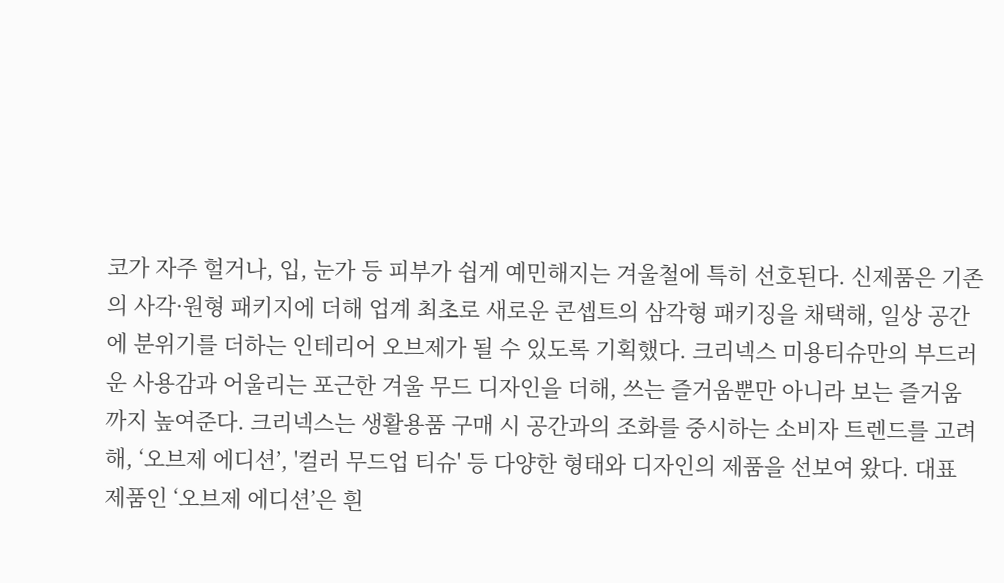코가 자주 헐거나, 입, 눈가 등 피부가 쉽게 예민해지는 겨울철에 특히 선호된다. 신제품은 기존의 사각·원형 패키지에 더해 업계 최초로 새로운 콘셉트의 삼각형 패키징을 채택해, 일상 공간에 분위기를 더하는 인테리어 오브제가 될 수 있도록 기획했다. 크리넥스 미용티슈만의 부드러운 사용감과 어울리는 포근한 겨울 무드 디자인을 더해, 쓰는 즐거움뿐만 아니라 보는 즐거움까지 높여준다. 크리넥스는 생활용품 구매 시 공간과의 조화를 중시하는 소비자 트렌드를 고려해, ‘오브제 에디션’, '컬러 무드업 티슈' 등 다양한 형태와 디자인의 제품을 선보여 왔다. 대표 제품인 ‘오브제 에디션’은 흰